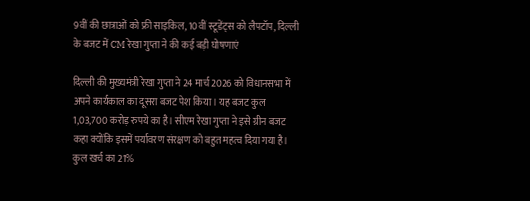9वीं की छात्राओं को फ्री साइकिल, 10वीं स्टूडेंट्स को लैपटॉप, दिल्ली के बजट में CM रेखा गुप्ता ने की कई बड़ी घोषणाएं

दिल्ली की मुख्यमंत्री रेखा गुप्ता ने 24 मार्च 2026 को विधानसभा में अपने कार्यकाल का दूसरा बजट पेश किया। यह बजट कुल 1,03,700 करोड़ रुपये का है। सीएम रेखा गुप्ता ने इसे ग्रीन बजट कहा क्योंकि इसमें पर्यावरण संरक्षण को बहुत महत्व दिया गया है। कुल खर्च का 21%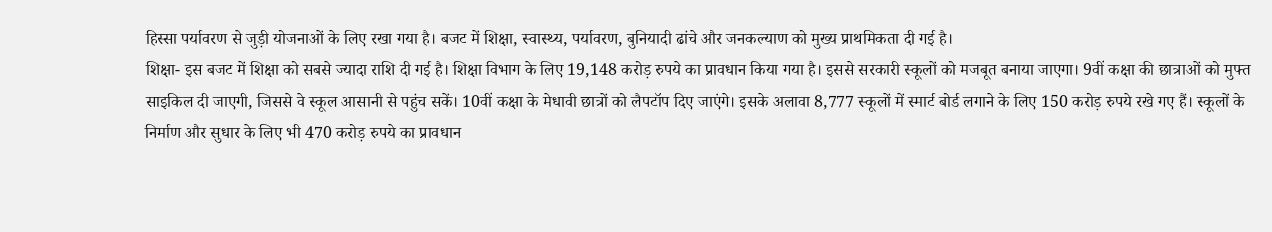हिस्सा पर्यावरण से जुड़ी योजनाओं के लिए रखा गया है। बजट में शिक्षा, स्वास्थ्य, पर्यावरण, बुनियादी ढांचे और जनकल्याण को मुख्य प्राथमिकता दी गई है।
शिक्षा- इस बजट में शिक्षा को सबसे ज्यादा राशि दी गई है। शिक्षा विभाग के लिए 19,148 करोड़ रुपये का प्रावधान किया गया है। इससे सरकारी स्कूलों को मजबूत बनाया जाएगा। 9वीं कक्षा की छात्राओं को मुफ्त साइकिल दी जाएगी, जिससे वे स्कूल आसानी से पहुंच सकें। 10वीं कक्षा के मेधावी छात्रों को लैपटॉप दिए जाएंगे। इसके अलावा 8,777 स्कूलों में स्मार्ट बोर्ड लगाने के लिए 150 करोड़ रुपये रखे गए हैं। स्कूलों के निर्माण और सुधार के लिए भी 470 करोड़ रुपये का प्रावधान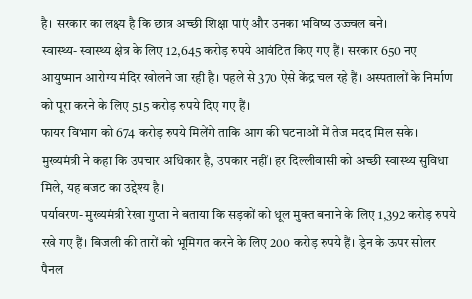है। सरकार का लक्ष्य है कि छात्र अच्छी शिक्षा पाएं और उनका भविष्य उज्ज्वल बने।
स्वास्थ्य- स्वास्थ्य क्षेत्र के लिए 12,645 करोड़ रुपये आवंटित किए गए हैं। सरकार 650 नए आयुष्मान आरोग्य मंदिर खोलने जा रही है। पहले से 370 ऐसे केंद्र चल रहे हैं। अस्पतालों के निर्माण को पूरा करने के लिए 515 करोड़ रुपये दिए गए हैं।
फायर विभाग को 674 करोड़ रुपये मिलेंगे ताकि आग की घटनाओं में तेज मदद मिल सके। मुख्यमंत्री ने कहा कि उपचार अधिकार है, उपकार नहीं। हर दिल्लीवासी को अच्छी स्वास्थ्य सुविधा मिले, यह बजट का उद्देश्य है।
पर्यावरण- मुख्यमंत्री रेखा गुप्ता ने बताया कि सड़कों को धूल मुक्त बनाने के लिए 1,392 करोड़ रुपये रखे गए हैं। बिजली की तारों को भूमिगत करने के लिए 200 करोड़ रुपये हैं। ड्रेन के ऊपर सोलर पैनल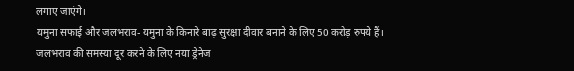लगाए जाएंगे।
यमुना सफाई और जलभराव- यमुना के किनारे बाढ़ सुरक्षा दीवार बनाने के लिए 50 करोड़ रुपये हैं। जलभराव की समस्या दूर करने के लिए नया ड्रेनेज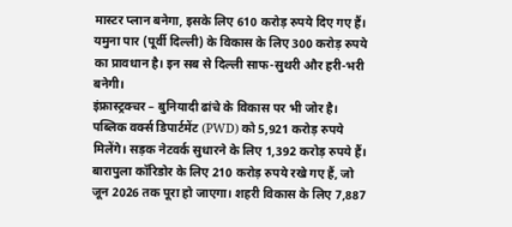मास्टर प्लान बनेगा, इसके लिए 610 करोड़ रुपये दिए गए हैं। यमुना पार (पूर्वी दिल्ली) के विकास के लिए 300 करोड़ रुपये का प्रावधान है। इन सब से दिल्ली साफ-सुथरी और हरी-भरी बनेगी।
इंफ्रास्ट्रक्चर – बुनियादी ढांचे के विकास पर भी जोर है। पब्लिक वर्क्स डिपार्टमेंट (PWD) को 5,921 करोड़ रुपये मिलेंगे। सड़क नेटवर्क सुधारने के लिए 1,392 करोड़ रुपये हैं। बारापुला कॉरिडोर के लिए 210 करोड़ रुपये रखे गए हैं, जो जून 2026 तक पूरा हो जाएगा। शहरी विकास के लिए 7,887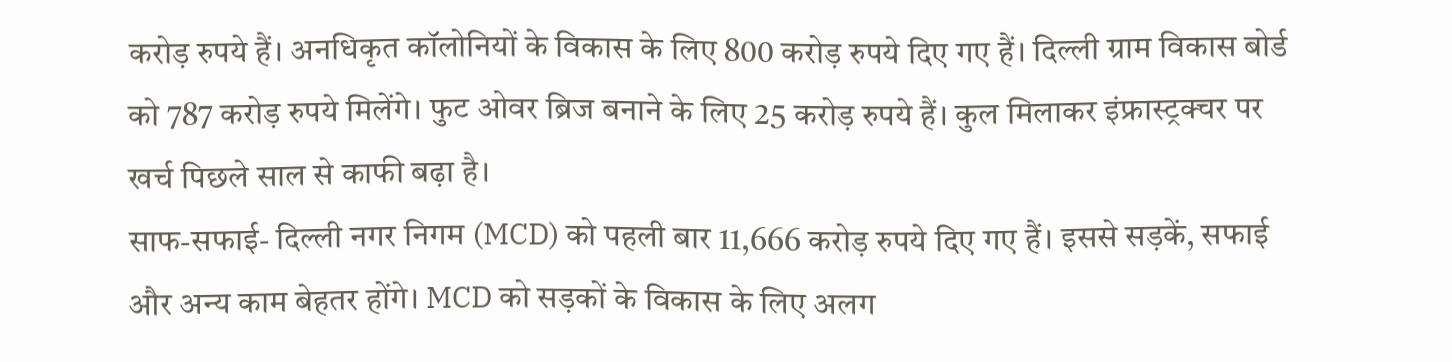करोड़ रुपये हैं। अनधिकृत कॉलोनियों के विकास के लिए 800 करोड़ रुपये दिए गए हैं। दिल्ली ग्राम विकास बोर्ड को 787 करोड़ रुपये मिलेंगे। फुट ओवर ब्रिज बनाने के लिए 25 करोड़ रुपये हैं। कुल मिलाकर इंफ्रास्ट्रक्चर पर खर्च पिछले साल से काफी बढ़ा है।
साफ-सफाई- दिल्ली नगर निगम (MCD) को पहली बार 11,666 करोड़ रुपये दिए गए हैं। इससे सड़कें, सफाई और अन्य काम बेहतर होंगे। MCD को सड़कों के विकास के लिए अलग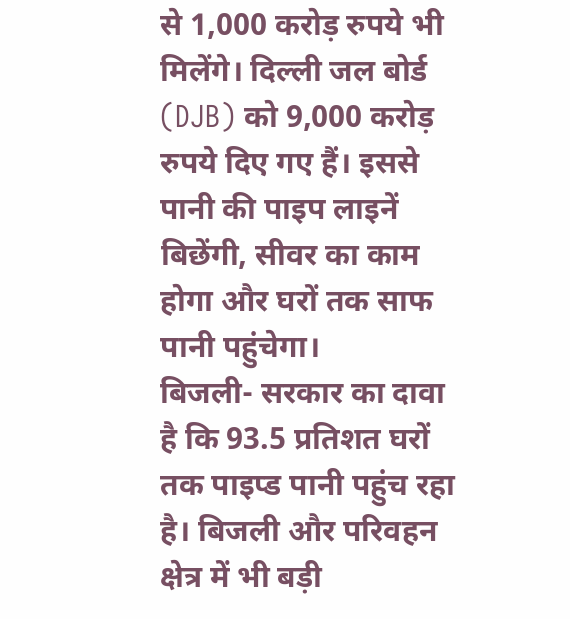से 1,000 करोड़ रुपये भी मिलेंगे। दिल्ली जल बोर्ड (DJB) को 9,000 करोड़ रुपये दिए गए हैं। इससे पानी की पाइप लाइनें बिछेंगी, सीवर का काम होगा और घरों तक साफ पानी पहुंचेगा।
बिजली- सरकार का दावा है कि 93.5 प्रतिशत घरों तक पाइप्ड पानी पहुंच रहा है। बिजली और परिवहन क्षेत्र में भी बड़ी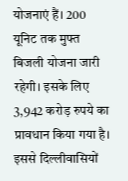योजनाएं हैं। 200 यूनिट तक मुफ्त बिजली योजना जारी रहेगी। इसके लिए 3,942 करोड़ रुपये का प्रावधान किया गया है। इससे दिल्लीवासियों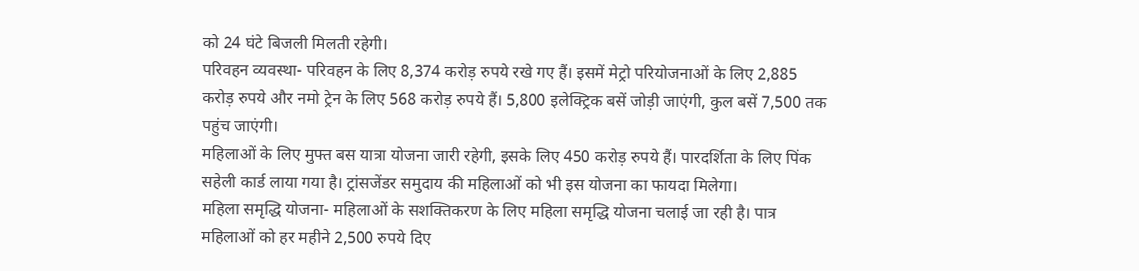को 24 घंटे बिजली मिलती रहेगी।
परिवहन व्यवस्था- परिवहन के लिए 8,374 करोड़ रुपये रखे गए हैं। इसमें मेट्रो परियोजनाओं के लिए 2,885 करोड़ रुपये और नमो ट्रेन के लिए 568 करोड़ रुपये हैं। 5,800 इलेक्ट्रिक बसें जोड़ी जाएंगी, कुल बसें 7,500 तक पहुंच जाएंगी।
महिलाओं के लिए मुफ्त बस यात्रा योजना जारी रहेगी, इसके लिए 450 करोड़ रुपये हैं। पारदर्शिता के लिए पिंक सहेली कार्ड लाया गया है। ट्रांसजेंडर समुदाय की महिलाओं को भी इस योजना का फायदा मिलेगा।
महिला समृद्धि योजना- महिलाओं के सशक्तिकरण के लिए महिला समृद्धि योजना चलाई जा रही है। पात्र महिलाओं को हर महीने 2,500 रुपये दिए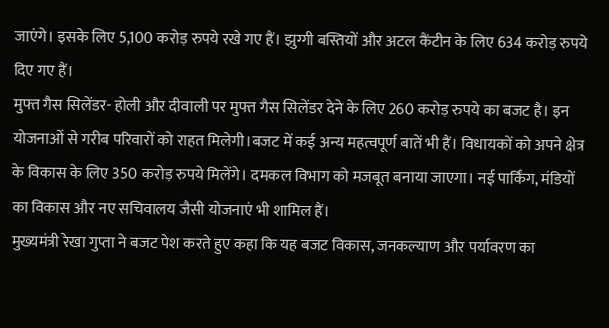जाएंगे। इसके लिए 5,100 करोड़ रुपये रखे गए हैं। झुग्गी बस्तियों और अटल कैंटीन के लिए 634 करोड़ रुपये दिए गए हैं।
मुफ्त गैस सिलेंडर- होली और दीवाली पर मुफ्त गैस सिलेंडर देने के लिए 260 करोड़ रुपये का बजट है। इन योजनाओं से गरीब परिवारों को राहत मिलेगी।बजट में कई अन्य महत्वपूर्ण बातें भी हैं। विधायकों को अपने क्षेत्र के विकास के लिए 350 करोड़ रुपये मिलेंगे। दमकल विभाग को मजबूत बनाया जाएगा। नई पार्किंग, मंडियों का विकास और नए सचिवालय जैसी योजनाएं भी शामिल हैं।
मुख्यमंत्री रेखा गुप्ता ने बजट पेश करते हुए कहा कि यह बजट विकास, जनकल्याण और पर्यावरण का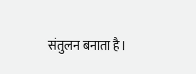संतुलन बनाता है।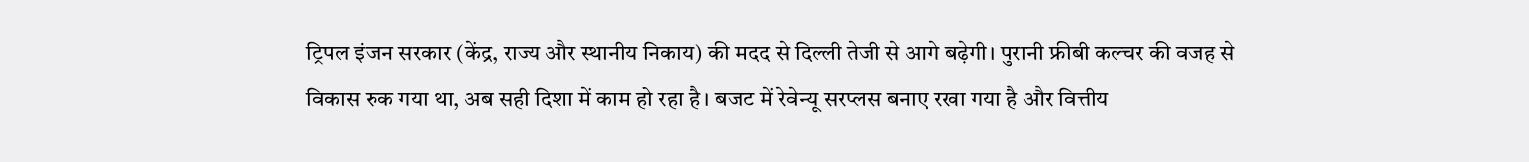ट्रिपल इंजन सरकार (केंद्र, राज्य और स्थानीय निकाय) की मदद से दिल्ली तेजी से आगे बढ़ेगी। पुरानी फ्रीबी कल्चर की वजह से विकास रुक गया था, अब सही दिशा में काम हो रहा है। बजट में रेवेन्यू सरप्लस बनाए रखा गया है और वित्तीय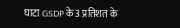घाटा GSDP के 3 प्रतिशत के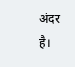अंदर है।